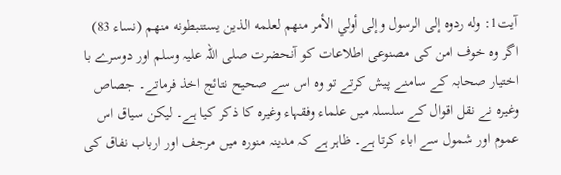آیت1: وله ردوه إلى الرسول وإلى أولي الأمر منهم لعلمه الذين يستنبطونه منهم (نساء 83) اگر وہ خوف امن کی مصنوعی اطلاعات کو آنحضرت صلی اللہ علیہ وسلم اور دوسرے با اختیار صحابہ کے سامنے پیش کرتے تو وہ اس سے صحیح نتائج اخذ فرماتے۔ جصاص وغیرہ نے نقل اقوال کے سلسلہ میں علماء وفقہاء وغیرہ کا ذکر کیا ہے۔ لیکن سیاق اس عموم اور شمول سے اباء کرتا ہے۔ ظاہر ہے کہ مدینہ منورہ میں مرجف اور ارباب نفاق کی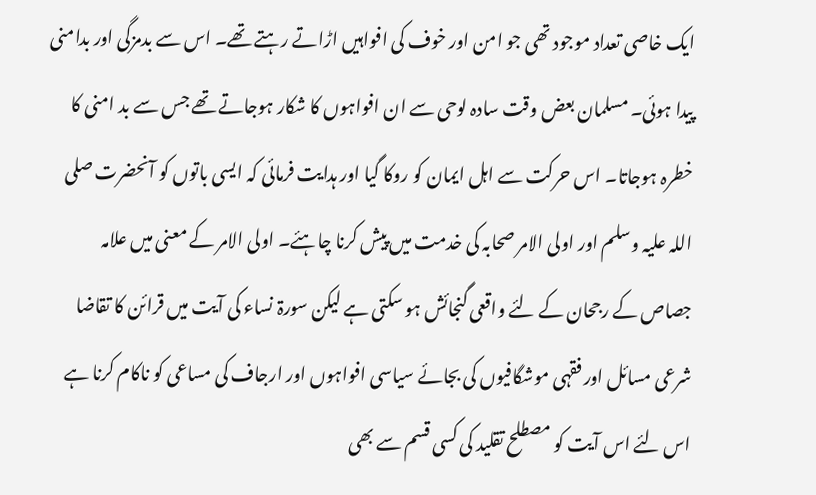ایک خاصی تعداد موجود تھی جو امن اور خوف کی افواہیں اڑاتے رہتے تھے۔ اس سے بدمزگی اور بدامنی پیدا ہوئی۔ مسلمان بعض وقت سادہ لوحی سے ان افواہوں کا شکار ہوجاتے تھے جس سے بد امنی کا خطرہ ہوجاتا۔ اس حرکت سے اہل ایمان کو روکا گیا اور ہدایت فرمائی کہ ایسی باتوں کو آنحضرت صلی اللہ علیہ وسلم اور اولی الامر صحابہ کی خدمت میں پیش کرنا چاہئے۔ اولی الامر کے معنی میں علامہ جصاص کے رجحان کے لئے واقعی گنجائش ہو سکتی ہے لیکن سورۃ نساء کی آیت میں قرائن کا تقاضا شرعی مسائل اور فقہی موشگافیوں کی بجائے سیاسی افواہوں اور ارجاف کی مساعی کو ناکام کرنا ہے اس لئے اس آیت کو مصطلح تقلید کی کسی قسم سے بھی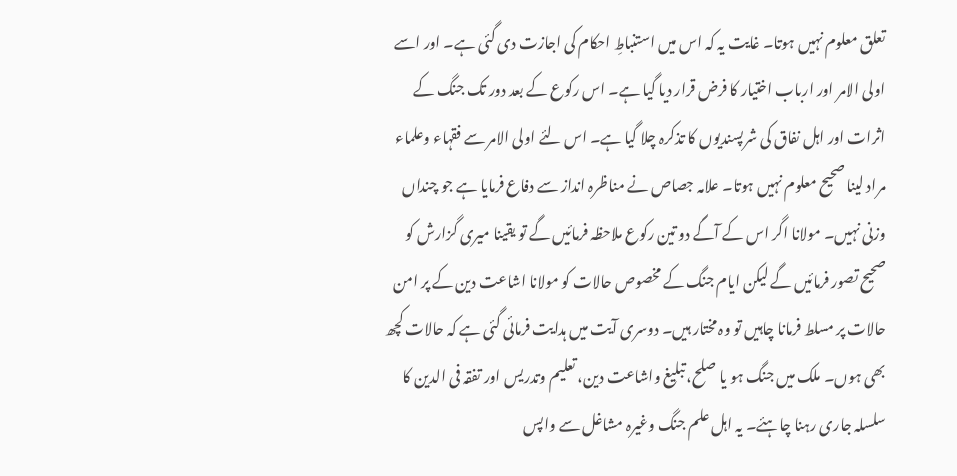تعلق معلوم نہیں ہوتا۔ غایت یہ کہ اس میں استنباطِ احکام کی اجازت دی گئی ہے۔ اور اسے اولی الامر اور ارباب اختیار کا فرض قرار دیا گیا ہے۔ اس رکوع کے بعد دور تک جنگ کے اثرات اور اہل نفاق کی شرپسندیوں کا تذکرہ چلا گیا ہے۔ اس لئے اولی الامر سے فقہاء وعلماء مراد لینا صحیح معلوم نہیں ہوتا۔ علامہ جصاص نے مناظرہ انداز سے دفاع فرمایا ہے جو چنداں وزنی نہیں۔ مولانا اگر اس کے آگے دو تین رکوع ملاحظہ فرمائیں گے تو یقینا میری گزارش کو صحیح تصور فرمائیں گے لیکن ایام جنگ کے مخصوص حالات کو مولانا اشاعت دین کے پر امن حالات پر مسلط فرمانا چاہیں تو وہ مختار ہیں۔ دوسری آیت میں ہدایت فرمائی گئی ہے کہ حالات کچھ بھی ہوں۔ ملک میں جنگ ہو یا صلح، تبلیغ واشاعت دین، تعلیم وتدریس اور تفقہ فی الدین کا سلسلہ جاری رہنا چاہئے۔ یہ اہل علم جنگ وغیرہ مشاغل سے واپس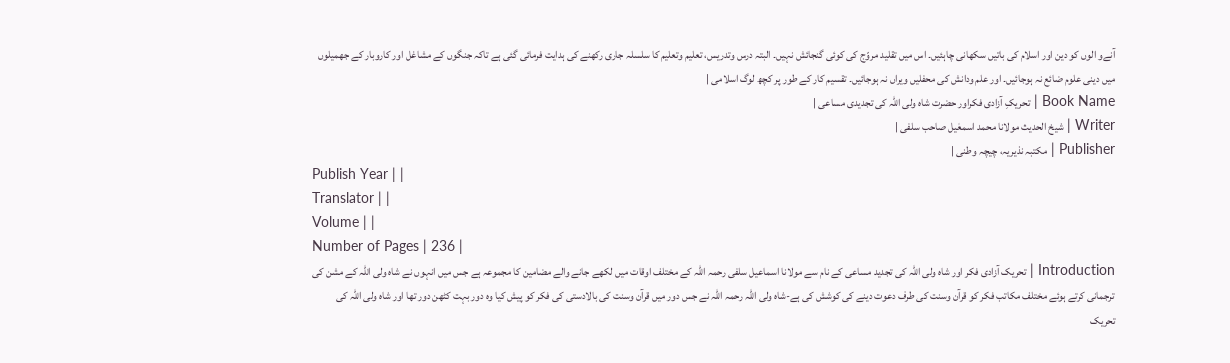آنےو الوں کو دین اور اسلام کی باتیں سکھانی چاہئیں۔ اس میں تقلید مروّج کی کوئی گنجائش نہیں۔ البتہ درس وتدریس، تعلیم وتعلیم کا سلسلہ جاری رکھنے کی ہدایت فرمائی گئی ہے تاکہ جنگوں کے مشاغل اور کاروبار کے جھمیلوں میں دینی علوم ضائع نہ ہوجائیں۔ اور علم ودانش کی محفلیں ویراں نہ ہوجائیں۔ تقسیم کار کے طور پر کچھ لوگ اسلامی |
Book Name | تحریکِ آزادی فکراور حضرت شاہ ولی اللہ کی تجدیدی مساعی |
Writer | شیخ الحدیث مولانا محمد اسمعٰیل صاحب سلفی |
Publisher | مکتبہ نذیریہ، چیچہ وطنی |
Publish Year | |
Translator | |
Volume | |
Number of Pages | 236 |
Introduction | تحریک آزادی فکر اور شاہ ولی اللہ کی تجدید مساعی کے نام سے مولانا اسماعیل سلفی رحمہ اللہ کے مختلف اوقات میں لکھے جانے والے مضامین کا مجموعہ ہے جس میں انہوں نے شاہ ولی اللہ کے مشن کی ترجمانی کرتے ہوئے مختلف مکاتب فکر کو قرآن وسنت کی طرف دعوت دینے کی کوشش کی ہے-شاہ ولی اللہ رحمہ اللہ نے جس دور میں قرآن وسنت کی بالادستی کی فکر کو پیش کیا وہ دور بہت کٹھن دور تھا اور شاہ ولی اللہ کی تحریک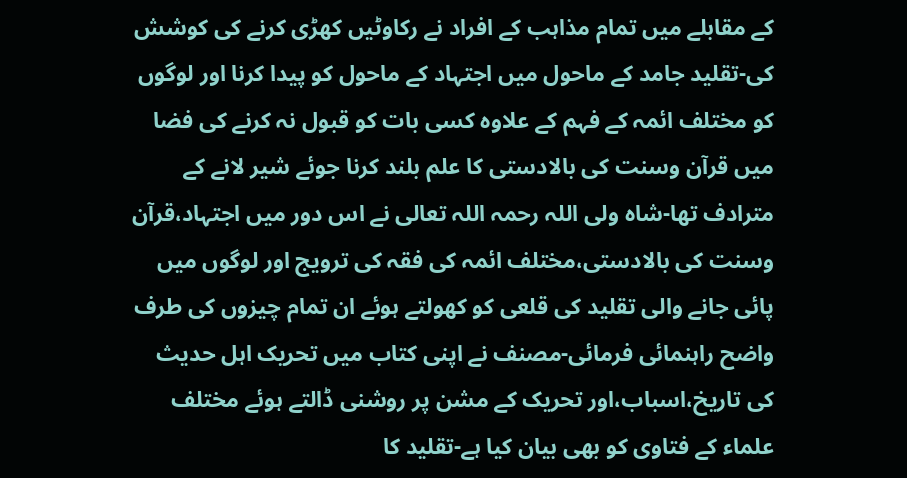کے مقابلے میں تمام مذاہب کے افراد نے رکاوٹیں کھڑی کرنے کی کوشش کی-تقلید جامد کے ماحول میں اجتہاد کے ماحول کو پیدا کرنا اور لوگوں کو مختلف ائمہ کے فہم کے علاوہ کسی بات کو قبول نہ کرنے کی فضا میں قرآن وسنت کی بالادستی کا علم بلند کرنا جوئے شیر لانے کے مترادف تھا-شاہ ولی اللہ رحمہ اللہ تعالی نے اس دور میں اجتہاد،قرآن وسنت کی بالادستی،مختلف ائمہ کی فقہ کی ترویج اور لوگوں میں پائی جانے والی تقلید کی قلعی کو کھولتے ہوئے ان تمام چیزوں کی طرف واضح راہنمائی فرمائی-مصنف نے اپنی کتاب میں تحریک اہل حدیث کی تاریخ،اسباب،اور تحریک کے مشن پر روشنی ڈالتے ہوئے مختلف علماء کے فتاوی کو بھی بیان کیا ہے-تقلید کا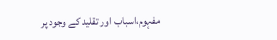مفہوم،اسباب اور تقلید کے وجود پر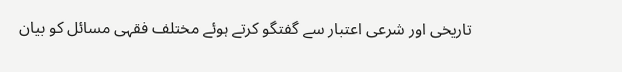تاریخی اور شرعی اعتبار سے گفتگو کرتے ہوئے مختلف فقہی مسائل کو بیان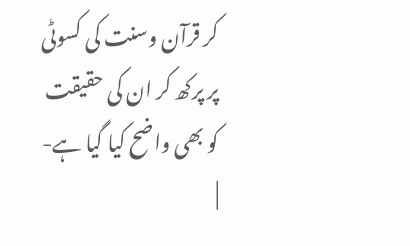کر قرآن وسنت کی کسوٹی پر پرکھ کر ان کی حقیقت کو بھی واضح کیا گیا ہے- |